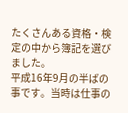たくさんある資格・検定の中から簿記を選びました。
平成16年9月の半ばの事です。当時は仕事の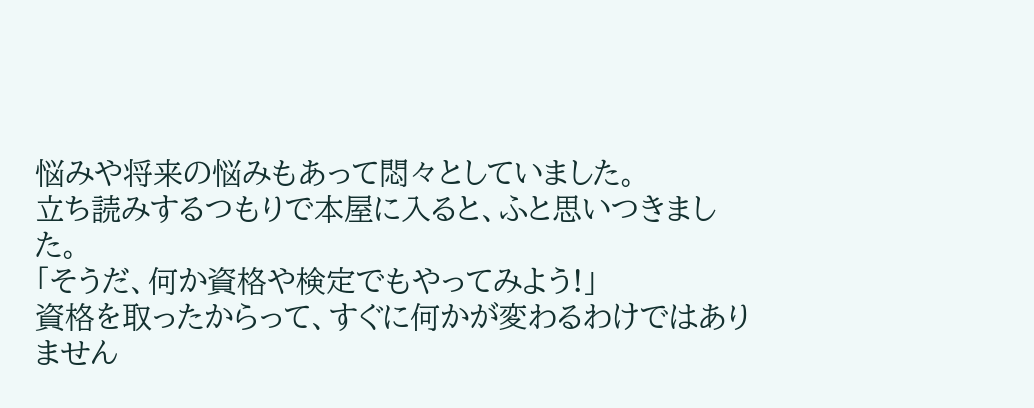悩みや将来の悩みもあって悶々としていました。
立ち読みするつもりで本屋に入ると、ふと思いつきました。
「そうだ、何か資格や検定でもやってみよう!」
資格を取ったからって、すぐに何かが変わるわけではありません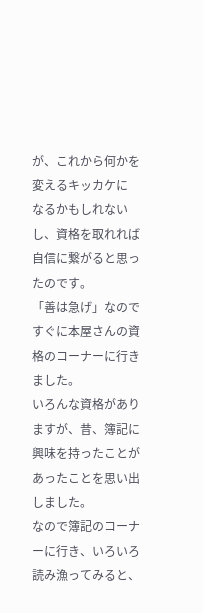が、これから何かを変えるキッカケに
なるかもしれないし、資格を取れれば自信に繋がると思ったのです。
「善は急げ」なのですぐに本屋さんの資格のコーナーに行きました。
いろんな資格がありますが、昔、簿記に興味を持ったことがあったことを思い出しました。
なので簿記のコーナーに行き、いろいろ読み漁ってみると、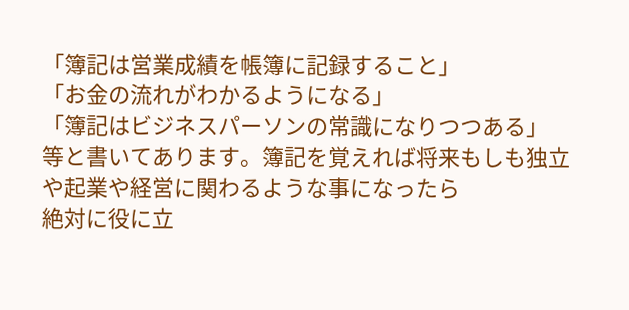「簿記は営業成績を帳簿に記録すること」
「お金の流れがわかるようになる」
「簿記はビジネスパーソンの常識になりつつある」
等と書いてあります。簿記を覚えれば将来もしも独立や起業や経営に関わるような事になったら
絶対に役に立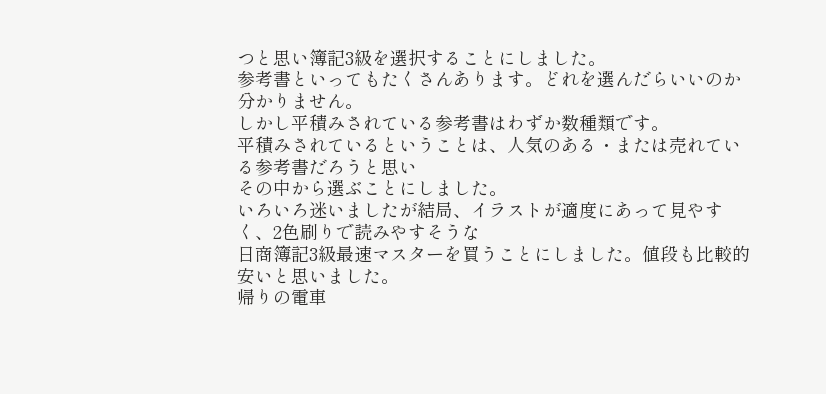つと思い簿記3級を選択することにしました。
参考書といってもたくさんあります。どれを選んだらいいのか分かりません。
しかし平積みされている参考書はわずか数種類です。
平積みされているということは、人気のある・または売れている参考書だろうと思い
その中から選ぶことにしました。
いろいろ迷いましたが結局、イラストが適度にあって見やすく、2色刷りで読みやすそうな
日商簿記3級最速マスターを買うことにしました。値段も比較的安いと思いました。
帰りの電車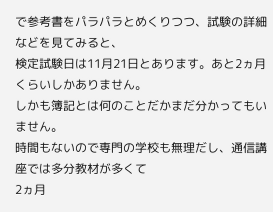で参考書をパラパラとめくりつつ、試験の詳細などを見てみると、
検定試験日は11月21日とあります。あと2ヵ月くらいしかありません。
しかも簿記とは何のことだかまだ分かってもいません。
時間もないので専門の学校も無理だし、通信講座では多分教材が多くて
2ヵ月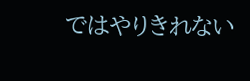ではやりきれない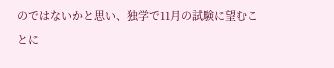のではないかと思い、独学で11月の試験に望むことに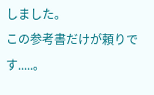しました。
この参考書だけが頼りです.....。